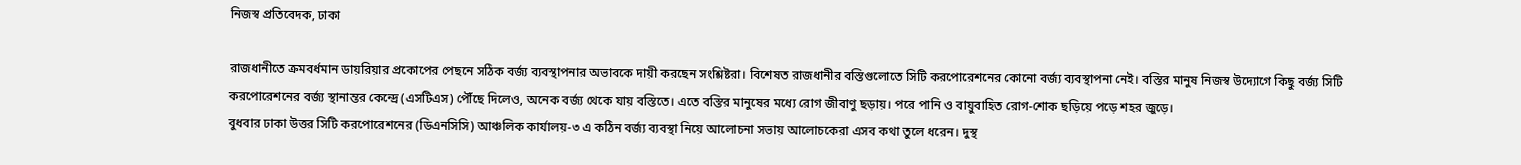নিজস্ব প্রতিবেদক, ঢাকা

রাজধানীতে ক্রমবর্ধমান ডায়রিয়ার প্রকোপের পেছনে সঠিক বর্জ্য ব্যবস্থাপনার অভাবকে দায়ী করছেন সংশ্লিষ্টরা। বিশেষত রাজধানীর বস্তিগুলোতে সিটি করপোরেশনের কোনো বর্জ্য ব্যবস্থাপনা নেই। বস্তির মানুষ নিজস্ব উদ্যোগে কিছু বর্জ্য সিটি করপোরেশনের বর্জ্য স্থানান্তর কেন্দ্রে (এসটিএস) পৌঁছে দিলেও, অনেক বর্জ্য থেকে যায় বস্তিতে। এতে বস্তির মানুষের মধ্যে রোগ জীবাণু ছড়ায়। পরে পানি ও বায়ুবাহিত রোগ-শোক ছড়িয়ে পড়ে শহর জুড়ে।
বুধবার ঢাকা উত্তর সিটি করপোরেশনের (ডিএনসিসি) আঞ্চলিক কার্যালয়-৩ এ কঠিন বর্জ্য ব্যবস্থা নিয়ে আলোচনা সভায় আলোচকেরা এসব কথা তুলে ধরেন। দুস্থ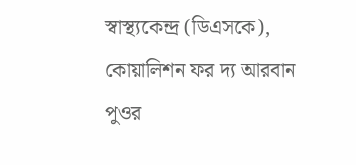স্বাস্থ্যকেন্দ্র (ডিএসকে), কোয়ালিশন ফর দ্য আরবান পুওর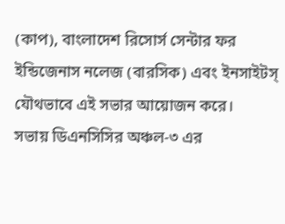(কাপ), বাংলাদেশ রিসোর্স সেন্টার ফর ইন্ডিজেনাস নলেজ (বারসিক) এবং ইনসাইটস্ যৌথভাবে এই সভার আয়োজন করে।
সভায় ডিএনসিসির অঞ্চল-৩ এর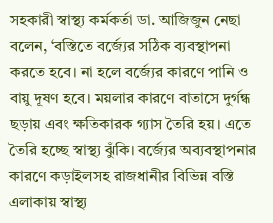সহকারী স্বাস্থ্য কর্মকর্তা ডা. আজিজুন নেছা বলেন, ‘বস্তিতে বর্জ্যের সঠিক ব্যবস্থাপনা করতে হবে। না হলে বর্জ্যের কারণে পানি ও বায়ু দূষণ হবে। ময়লার কারণে বাতাসে দুর্গন্ধ ছড়ায় এবং ক্ষতিকারক গ্যাস তৈরি হয়। এতে তৈরি হচ্ছে স্বাস্থ্য ঝুঁকি। বর্জ্যের অব্যবস্থাপনার কারণে কড়াইলসহ রাজধানীর বিভিন্ন বস্তি এলাকায় স্বাস্থ্য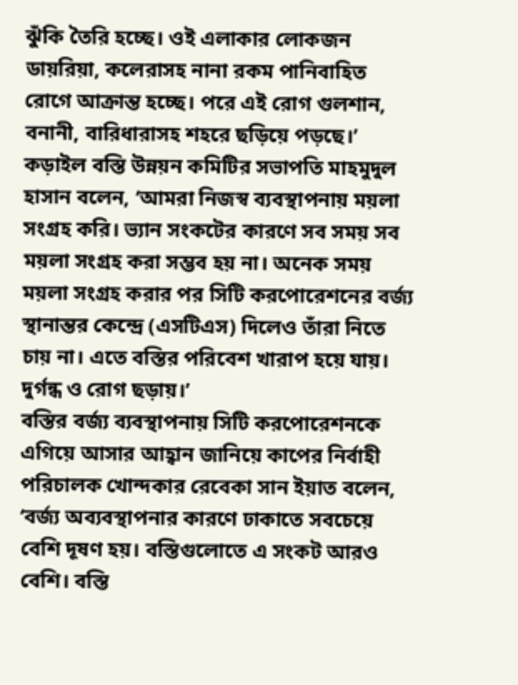ঝুঁকি তৈরি হচ্ছে। ওই এলাকার লোকজন ডায়রিয়া, কলেরাসহ নানা রকম পানিবাহিত রোগে আক্রান্ত হচ্ছে। পরে এই রোগ গুলশান, বনানী, বারিধারাসহ শহরে ছড়িয়ে পড়ছে।’
কড়াইল বস্তি উন্নয়ন কমিটির সভাপতি মাহমুদুল হাসান বলেন, ‘আমরা নিজস্ব ব্যবস্থাপনায় ময়লা সংগ্রহ করি। ভ্যান সংকটের কারণে সব সময় সব ময়লা সংগ্রহ করা সম্ভব হয় না। অনেক সময় ময়লা সংগ্রহ করার পর সিটি করপোরেশনের বর্জ্য স্থানান্তর কেন্দ্রে (এসটিএস) দিলেও তাঁরা নিতে চায় না। এতে বস্তির পরিবেশ খারাপ হয়ে যায়। দুর্গন্ধ ও রোগ ছড়ায়।’
বস্তির বর্জ্য ব্যবস্থাপনায় সিটি করপোরেশনকে এগিয়ে আসার আহ্বান জানিয়ে কাপের নির্বাহী পরিচালক খোন্দকার রেবেকা সান ইয়াত বলেন, ‘বর্জ্য অব্যবস্থাপনার কারণে ঢাকাতে সবচেয়ে বেশি দূষণ হয়। বস্তিগুলোতে এ সংকট আরও বেশি। বস্তি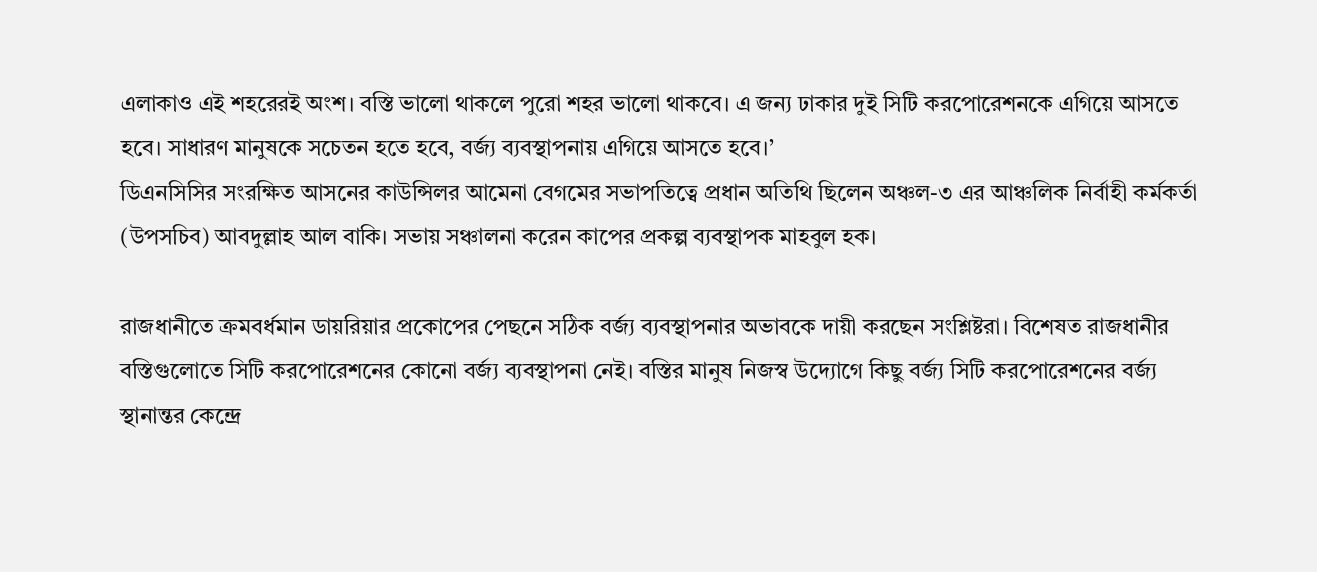এলাকাও এই শহরেরই অংশ। বস্তি ভালো থাকলে পুরো শহর ভালো থাকবে। এ জন্য ঢাকার দুই সিটি করপোরেশনকে এগিয়ে আসতে হবে। সাধারণ মানুষকে সচেতন হতে হবে, বর্জ্য ব্যবস্থাপনায় এগিয়ে আসতে হবে।’
ডিএনসিসির সংরক্ষিত আসনের কাউন্সিলর আমেনা বেগমের সভাপতিত্বে প্রধান অতিথি ছিলেন অঞ্চল-৩ এর আঞ্চলিক নির্বাহী কর্মকর্তা (উপসচিব) আবদুল্লাহ আল বাকি। সভায় সঞ্চালনা করেন কাপের প্রকল্প ব্যবস্থাপক মাহবুল হক।

রাজধানীতে ক্রমবর্ধমান ডায়রিয়ার প্রকোপের পেছনে সঠিক বর্জ্য ব্যবস্থাপনার অভাবকে দায়ী করছেন সংশ্লিষ্টরা। বিশেষত রাজধানীর বস্তিগুলোতে সিটি করপোরেশনের কোনো বর্জ্য ব্যবস্থাপনা নেই। বস্তির মানুষ নিজস্ব উদ্যোগে কিছু বর্জ্য সিটি করপোরেশনের বর্জ্য স্থানান্তর কেন্দ্রে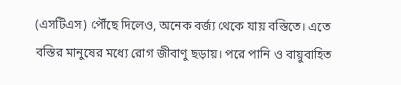(এসটিএস) পৌঁছে দিলেও, অনেক বর্জ্য থেকে যায় বস্তিতে। এতে বস্তির মানুষের মধ্যে রোগ জীবাণু ছড়ায়। পরে পানি ও বায়ুবাহিত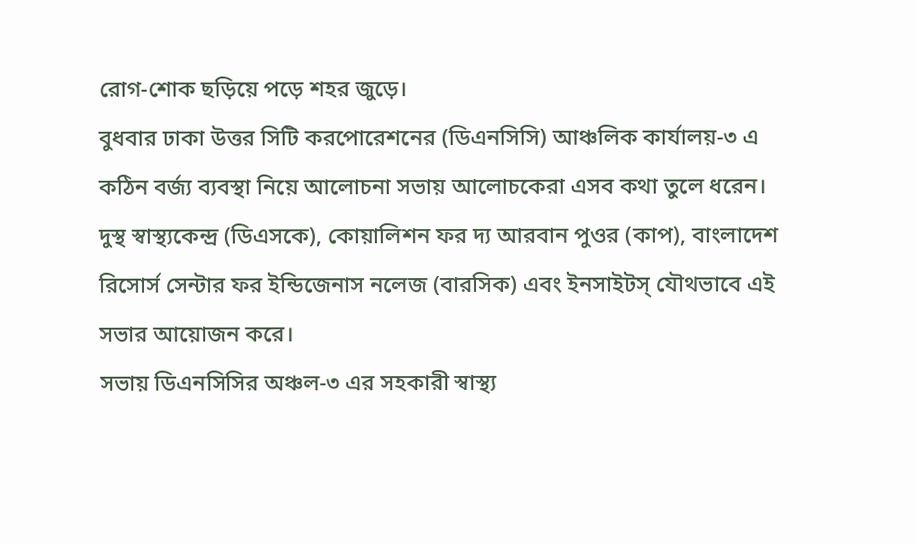রোগ-শোক ছড়িয়ে পড়ে শহর জুড়ে।
বুধবার ঢাকা উত্তর সিটি করপোরেশনের (ডিএনসিসি) আঞ্চলিক কার্যালয়-৩ এ কঠিন বর্জ্য ব্যবস্থা নিয়ে আলোচনা সভায় আলোচকেরা এসব কথা তুলে ধরেন। দুস্থ স্বাস্থ্যকেন্দ্র (ডিএসকে), কোয়ালিশন ফর দ্য আরবান পুওর (কাপ), বাংলাদেশ রিসোর্স সেন্টার ফর ইন্ডিজেনাস নলেজ (বারসিক) এবং ইনসাইটস্ যৌথভাবে এই সভার আয়োজন করে।
সভায় ডিএনসিসির অঞ্চল-৩ এর সহকারী স্বাস্থ্য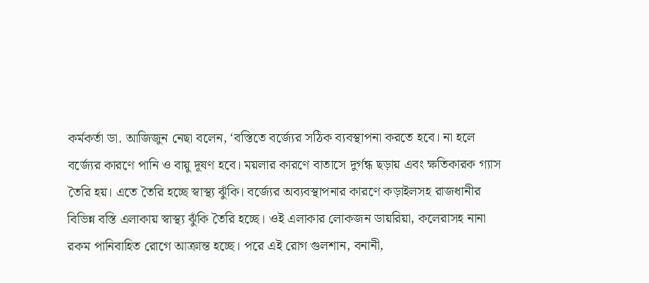কর্মকর্তা ডা. আজিজুন নেছা বলেন, ‘বস্তিতে বর্জ্যের সঠিক ব্যবস্থাপনা করতে হবে। না হলে বর্জ্যের কারণে পানি ও বায়ু দূষণ হবে। ময়লার কারণে বাতাসে দুর্গন্ধ ছড়ায় এবং ক্ষতিকারক গ্যাস তৈরি হয়। এতে তৈরি হচ্ছে স্বাস্থ্য ঝুঁকি। বর্জ্যের অব্যবস্থাপনার কারণে কড়াইলসহ রাজধানীর বিভিন্ন বস্তি এলাকায় স্বাস্থ্য ঝুঁকি তৈরি হচ্ছে। ওই এলাকার লোকজন ডায়রিয়া, কলেরাসহ নানা রকম পানিবাহিত রোগে আক্রান্ত হচ্ছে। পরে এই রোগ গুলশান, বনানী,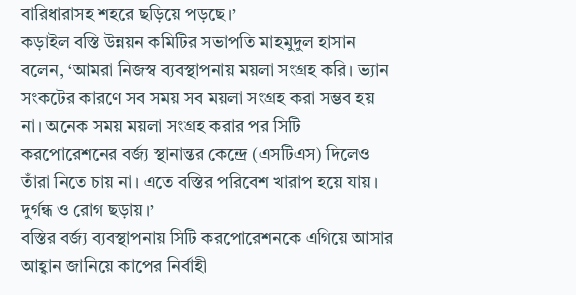বারিধারাসহ শহরে ছড়িয়ে পড়ছে।’
কড়াইল বস্তি উন্নয়ন কমিটির সভাপতি মাহমুদুল হাসান বলেন, ‘আমরা নিজস্ব ব্যবস্থাপনায় ময়লা সংগ্রহ করি। ভ্যান সংকটের কারণে সব সময় সব ময়লা সংগ্রহ করা সম্ভব হয় না। অনেক সময় ময়লা সংগ্রহ করার পর সিটি করপোরেশনের বর্জ্য স্থানান্তর কেন্দ্রে (এসটিএস) দিলেও তাঁরা নিতে চায় না। এতে বস্তির পরিবেশ খারাপ হয়ে যায়। দুর্গন্ধ ও রোগ ছড়ায়।’
বস্তির বর্জ্য ব্যবস্থাপনায় সিটি করপোরেশনকে এগিয়ে আসার আহ্বান জানিয়ে কাপের নির্বাহী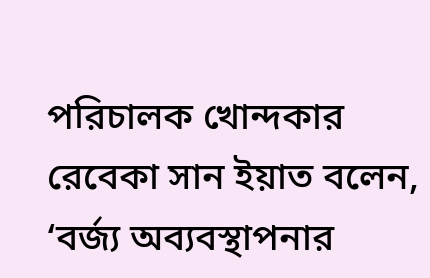পরিচালক খোন্দকার রেবেকা সান ইয়াত বলেন, ‘বর্জ্য অব্যবস্থাপনার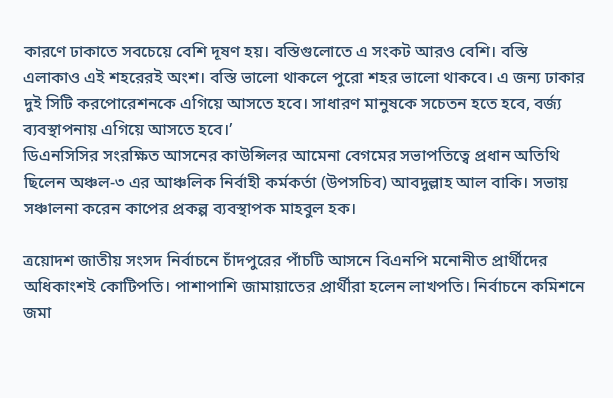কারণে ঢাকাতে সবচেয়ে বেশি দূষণ হয়। বস্তিগুলোতে এ সংকট আরও বেশি। বস্তি এলাকাও এই শহরেরই অংশ। বস্তি ভালো থাকলে পুরো শহর ভালো থাকবে। এ জন্য ঢাকার দুই সিটি করপোরেশনকে এগিয়ে আসতে হবে। সাধারণ মানুষকে সচেতন হতে হবে, বর্জ্য ব্যবস্থাপনায় এগিয়ে আসতে হবে।’
ডিএনসিসির সংরক্ষিত আসনের কাউন্সিলর আমেনা বেগমের সভাপতিত্বে প্রধান অতিথি ছিলেন অঞ্চল-৩ এর আঞ্চলিক নির্বাহী কর্মকর্তা (উপসচিব) আবদুল্লাহ আল বাকি। সভায় সঞ্চালনা করেন কাপের প্রকল্প ব্যবস্থাপক মাহবুল হক।

ত্রয়োদশ জাতীয় সংসদ নির্বাচনে চাঁদপুরের পাঁচটি আসনে বিএনপি মনোনীত প্রার্থীদের অধিকাংশই কোটিপতি। পাশাপাশি জামায়াতের প্রার্থীরা হলেন লাখপতি। নির্বাচনে কমিশনে জমা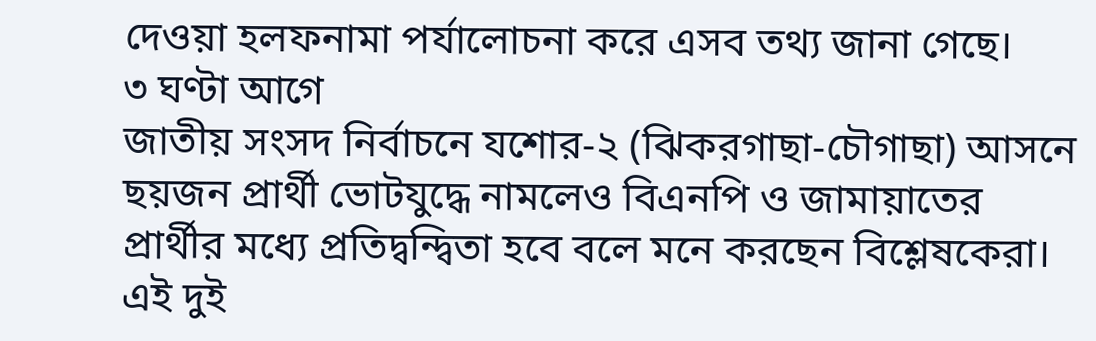দেওয়া হলফনামা পর্যালোচনা করে এসব তথ্য জানা গেছে।
৩ ঘণ্টা আগে
জাতীয় সংসদ নির্বাচনে যশোর-২ (ঝিকরগাছা-চৌগাছা) আসনে ছয়জন প্রার্থী ভোটযুদ্ধে নামলেও বিএনপি ও জামায়াতের প্রার্থীর মধ্যে প্রতিদ্বন্দ্বিতা হবে বলে মনে করছেন বিশ্লেষকেরা। এই দুই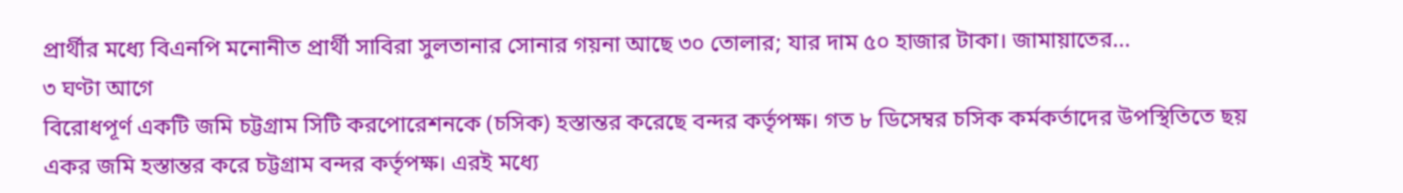প্রার্থীর মধ্যে বিএনপি মনোনীত প্রার্থী সাবিরা সুলতানার সোনার গয়না আছে ৩০ তোলার; যার দাম ৫০ হাজার টাকা। জামায়াতের...
৩ ঘণ্টা আগে
বিরোধপূর্ণ একটি জমি চট্টগ্রাম সিটি করপোরেশনকে (চসিক) হস্তান্তর করেছে বন্দর কর্তৃপক্ষ। গত ৮ ডিসেম্বর চসিক কর্মকর্তাদের উপস্থিতিতে ছয় একর জমি হস্তান্তর করে চট্টগ্রাম বন্দর কর্তৃপক্ষ। এরই মধ্যে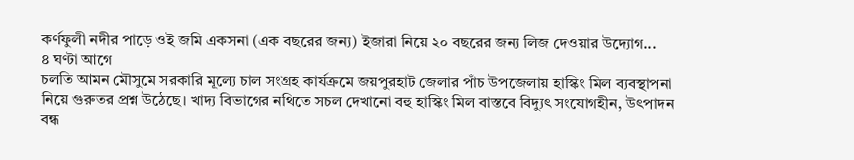কর্ণফুলী নদীর পাড়ে ওই জমি একসনা (এক বছরের জন্য) ইজারা নিয়ে ২০ বছরের জন্য লিজ দেওয়ার উদ্যোগ...
৪ ঘণ্টা আগে
চলতি আমন মৌসুমে সরকারি মূল্যে চাল সংগ্রহ কার্যক্রমে জয়পুরহাট জেলার পাঁচ উপজেলায় হাস্কিং মিল ব্যবস্থাপনা নিয়ে গুরুতর প্রশ্ন উঠেছে। খাদ্য বিভাগের নথিতে সচল দেখানো বহু হাস্কিং মিল বাস্তবে বিদ্যুৎ সংযোগহীন, উৎপাদন বন্ধ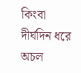কিংবা দীর্ঘদিন ধরে অচল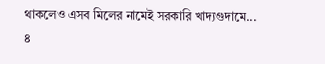থাকলেও এসব মিলের নামেই সরকারি খাদ্যগুদামে...
৪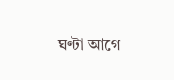ঘণ্টা আগে